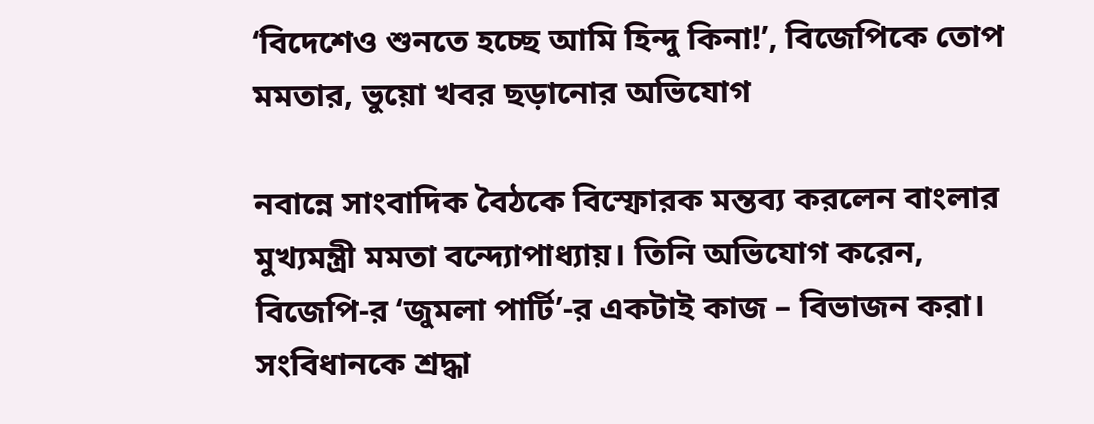‘বিদেশেও শুনতে হচ্ছে আমি হিন্দু কিনা!’, বিজেপিকে তোপ মমতার, ভুয়ো খবর ছড়ানোর অভিযোগ

নবান্নে সাংবাদিক বৈঠকে বিস্ফোরক মন্তব্য করলেন বাংলার মুখ্যমন্ত্রী মমতা বন্দ্যোপাধ্যায়। তিনি অভিযোগ করেন, বিজেপি-র ‘জুমলা পার্টি’-র একটাই কাজ – বিভাজন করা। সংবিধানকে শ্রদ্ধা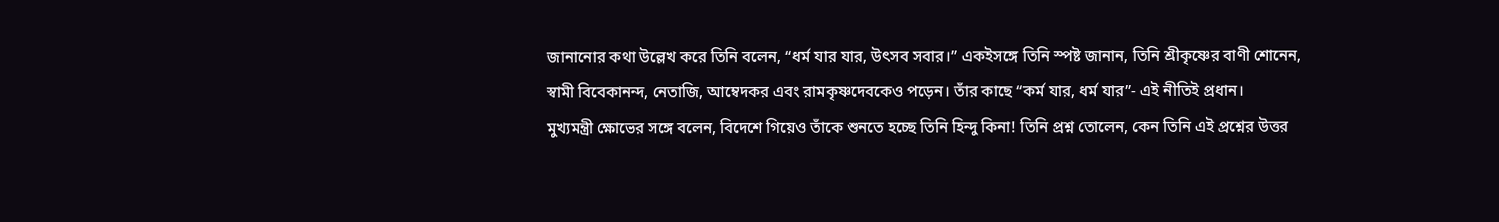জানানোর কথা উল্লেখ করে তিনি বলেন, “ধর্ম যার যার, উৎসব সবার।” একইসঙ্গে তিনি স্পষ্ট জানান, তিনি শ্রীকৃষ্ণের বাণী শোনেন, স্বামী বিবেকানন্দ, নেতাজি, আম্বেদকর এবং রামকৃষ্ণদেবকেও পড়েন। তাঁর কাছে “কর্ম যার, ধর্ম যার”- এই নীতিই প্রধান।
মুখ্যমন্ত্রী ক্ষোভের সঙ্গে বলেন, বিদেশে গিয়েও তাঁকে শুনতে হচ্ছে তিনি হিন্দু কিনা! তিনি প্রশ্ন তোলেন, কেন তিনি এই প্রশ্নের উত্তর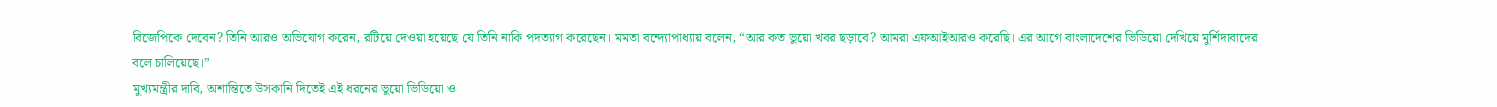বিজেপিকে দেবেন? তিনি আরও অভিযোগ করেন, রটিয়ে দেওয়া হয়েছে যে তিনি নাকি পদত্যাগ করেছেন। মমতা বন্দ্যোপাধ্যায় বলেন, “আর কত ভুয়ো খবর ছড়াবে? আমরা এফআইআরও করেছি। এর আগে বাংলাদেশের ভিডিয়ো দেখিয়ে মুর্শিদাবাদের বলে চালিয়েছে।”
মুখ্যমন্ত্রীর দাবি, অশান্তিতে উসকানি দিতেই এই ধরনের ভুয়ো ভিডিয়ো ও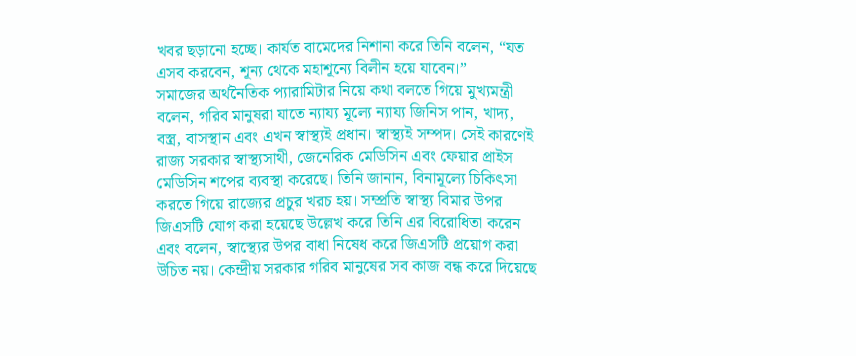খবর ছড়ানো হচ্ছে। কার্যত বামেদের নিশানা করে তিনি বলেন, “যত এসব করবেন, শূন্য থেকে মহাশূন্যে বিলীন হয়ে যাবেন।”
সমাজের অর্থনৈতিক প্যারামিটার নিয়ে কথা বলতে গিয়ে মুখ্যমন্ত্রী বলেন, গরিব মানুষরা যাতে ন্যায্য মূল্যে ন্যায্য জিনিস পান, খাদ্য, বস্ত্র, বাসস্থান এবং এখন স্বাস্থ্যই প্রধান। স্বাস্থ্যই সম্পদ। সেই কারণেই রাজ্য সরকার স্বাস্থ্যসাথী, জেনেরিক মেডিসিন এবং ফেয়ার প্রাইস মেডিসিন শপের ব্যবস্থা করেছে। তিনি জানান, বিনামূল্যে চিকিৎসা করতে গিয়ে রাজ্যের প্রচুর খরচ হয়। সম্প্রতি স্বাস্থ্য বিমার উপর জিএসটি যোগ করা হয়েছে উল্লেখ করে তিনি এর বিরোধিতা করেন এবং বলেন, স্বাস্থ্যের উপর বাধা নিষেধ করে জিএসটি প্রয়োগ করা উচিত নয়। কেন্দ্রীয় সরকার গরিব মানুষের সব কাজ বন্ধ করে দিয়েছে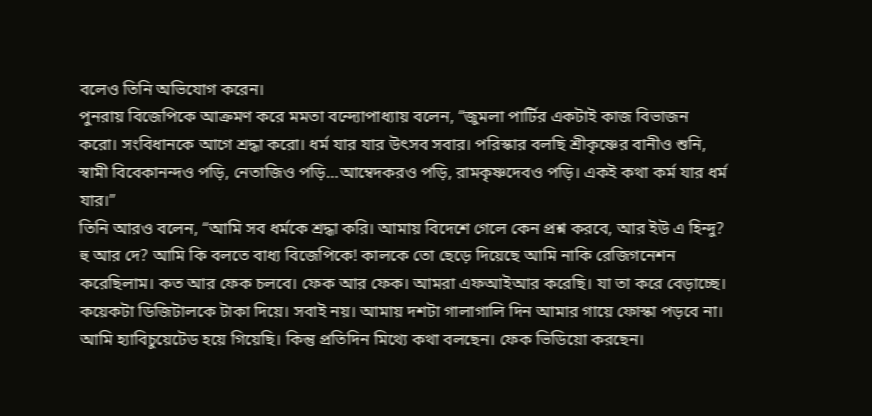বলেও তিনি অভিযোগ করেন।
পুনরায় বিজেপিকে আক্রমণ করে মমতা বন্দ্যোপাধ্যায় বলেন, “জুমলা পার্টির একটাই কাজ বিভাজন করো। সংবিধানকে আগে শ্রদ্ধা করো। ধর্ম যার যার উৎসব সবার। পরিস্কার বলছি শ্রীকৃষ্ণের বানীও শুনি, স্বামী বিবেকানন্দও পড়ি, নেতাজিও পড়ি…আম্বেদকরও পড়ি, রামকৃষ্ণদেবও পড়ি। একই কথা কর্ম যার ধর্ম যার।”
তিনি আরও বলেন, “আমি সব ধর্মকে শ্রদ্ধা করি। আমায় বিদেশে গেলে কেন প্রশ্ন করবে, আর ইউ এ হিন্দু? হু আর দে? আমি কি বলতে বাধ্য বিজেপিকে! কালকে তো ছেড়ে দিয়েছে আমি নাকি রেজিগনেশন করেছিলাম। কত আর ফেক চলবে। ফেক আর ফেক। আমরা এফআইআর করেছি। যা তা করে বেড়াচ্ছে। কয়েকটা ডিজিটালকে টাকা দিয়ে। সবাই নয়। আমায় দশটা গালাগালি দিন আমার গায়ে ফোস্কা পড়বে না। আমি হ্যাবিচুয়েটেড হয়ে গিয়েছি। কিন্তু প্রতিদিন মিথ্যে কথা বলছেন। ফেক ভিডিয়ো করছেন।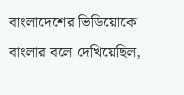বাংলাদেশের ভিডিয়োকে বাংলার বলে দেখিয়েছিল,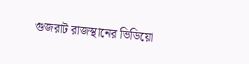গুজরাট রাজস্থানের ভিডিয়ো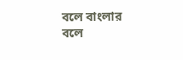বলে বাংলার বলে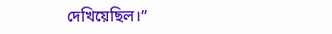দেখিয়েছিল।”